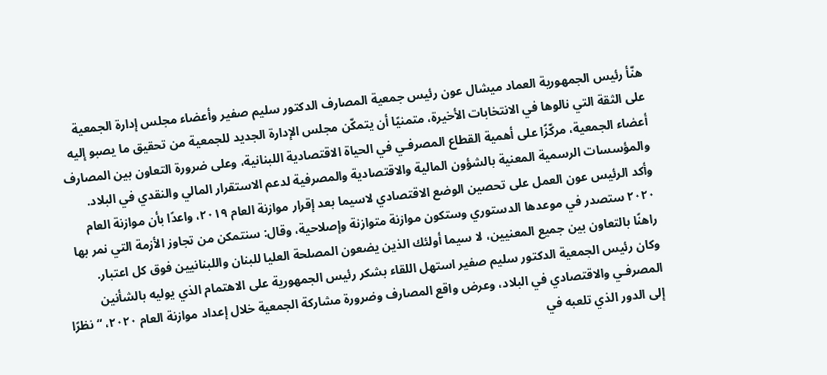هنّأ رئيس الجمهورية العماد ميشال عون رئيس جمعية المصارف الدكتور سليم صفير وأعضاء مجلس إدارة الجمعية على الثقة التي نالوها في الانتخابات الأخيرة، متمنيًا أن يتمكّن مجلس الإدارة الجديد للجمعية من تحقيق ما يصبو إليه أعضاء الجمعية، مركّزًا على أهمية القطاع المصرفـي في الحياة الاقتصادية اللبنانية، وعلى ضرورة التعاون بين المصارف والمؤسسات الرسمية المعنية بالشؤون المالية والاقتصادية والمصرفية لدعم الاستقرار المالي والنقدي في البلاد.
وأكد الرئيس عون العمل على تحصين الوضع الاقتصادي لاسيما بعد إقرار موازنة العام ٢٠١٩، واعدًا بأن موازنة العام ٢٠٢٠ ستصدر في موعدها الدستوري وستكون موازنة متوازنة وإصلاحية، وقال: سنتمكن من تجاوز الأزمة التي نمر بها راهنًا بالتعاون بين جميع المعنيين، لا سيما أولئك الذين يضعون المصلحة العليا للبنان واللبنانيين فوق كل اعتبار.
وكان رئيس الجمعية الدكتور سليم صفير استهل اللقاء بشكر رئيس الجمهورية على الاهتمام الذي يوليه بالشأنين المصرفـي والاقتصادي في البلاد، وعرض واقع المصارف وضرورة مشاركة الجمعية خلال إعداد موازنة العام ٢٠٢٠، “نظرًا إلى الدور الذي تلعبه في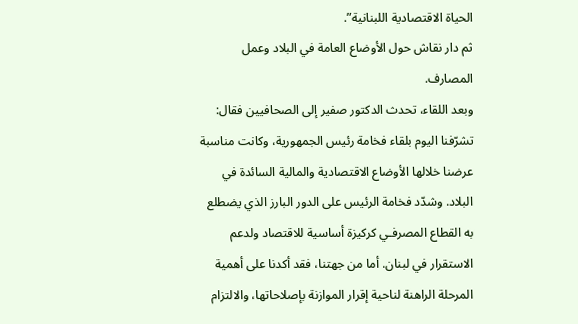الحياة الاقتصادية اللبنانية”.
ثم دار نقاش حول الأوضاع العامة في البلاد وعمل المصارف.
وبعد اللقاء، تحدث الدكتور صفير إلى الصحافيين فقال: تشرّفنا اليوم بلقاء فخامة رئيس الجمهورية، وكانت مناسبة عرضنا خلالها الأوضاع الاقتصادية والمالية السائدة في البلاد. وشدّد فخامة الرئيس على الدور البارز الذي يضطلع به القطاع المصرفـي كركيزة أساسية للاقتصاد ولدعم الاستقرار في لبنان. أما من جهتنا، فقد أكدنا على أهمية المرحلة الراهنة لناحية إقرار الموازنة بإصلاحاتها، والالتزام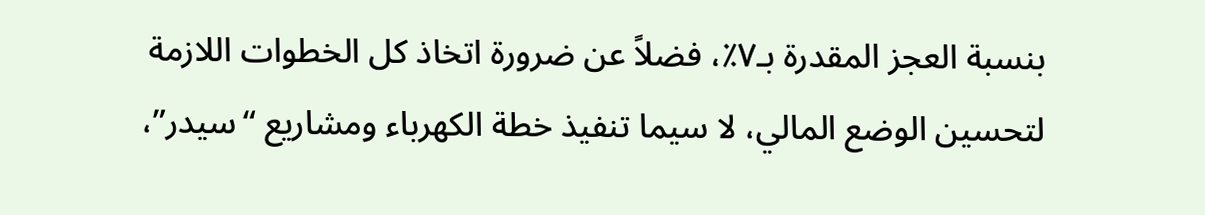بنسبة العجز المقدرة بـ٧٪، فضلاً عن ضرورة اتخاذ كل الخطوات اللازمة لتحسين الوضع المالي، لا سيما تنفيذ خطة الكهرباء ومشاريع “سيدر”،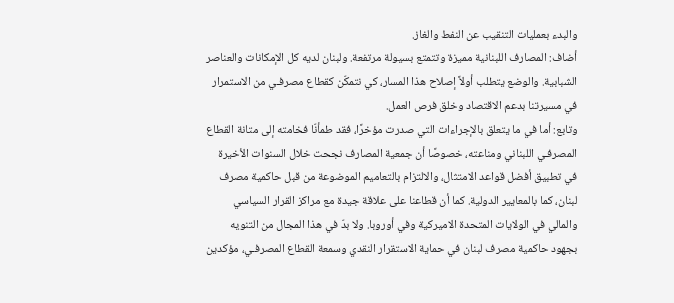والبدء بعمليات التنقيب عن النفط والغاز.
أضاف: المصارف اللبنانية مميزة وتتمتع بسيولة مرتفعة. ولبنان لديه كل الإمكانات والعناصر الشبابية. والوضع يتطلب أولاً إصلاح هذا المسار، كي نتمكّن كقطاع مصرفـي من الاستمرار في مسيرتنا بدعم الاقتصاد وخلق فرص العمل.
وتابع: أما في ما يتعلق بالإجراءات التي صدرت مؤخرًا، فقد طمأنّا فخامته إلى متانة القطاع المصرفـي اللبناني ومناعته، خصوصًا أن جمعية المصارف نجحت خلال السنوات الأخيرة في تطبيق أفضل قواعد الامتثال، والالتزام بالتعاميم الموضوعة من قبل حاكمية مصرف لبنان، كما بالمعايير الدولية. كما أن قطاعنا على علاقة جيدة مع مراكز القرار السياسي والمالي في الولايات المتحدة الاميركية وفي أوروبا. ولا بدّ في هذا المجال من التنويه بجهود حاكمية مصرف لبنان في حماية الاستقرار النقدي وسمعة القطاع المصرفـي، مؤكدين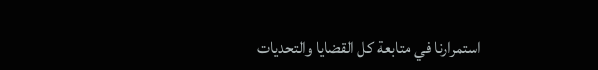استمرارنا في متابعة كل القضايا والتحديات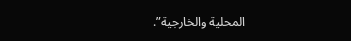المحلية والخارجية”.